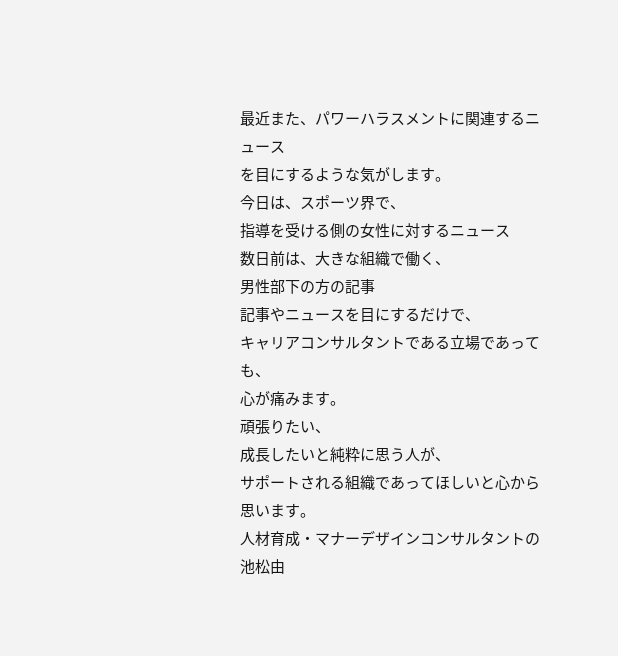最近また、パワーハラスメントに関連するニュース
を目にするような気がします。
今日は、スポーツ界で、
指導を受ける側の女性に対するニュース
数日前は、大きな組織で働く、
男性部下の方の記事
記事やニュースを目にするだけで、
キャリアコンサルタントである立場であっても、
心が痛みます。
頑張りたい、
成長したいと純粋に思う人が、
サポートされる組織であってほしいと心から思います。
人材育成・マナーデザインコンサルタントの池松由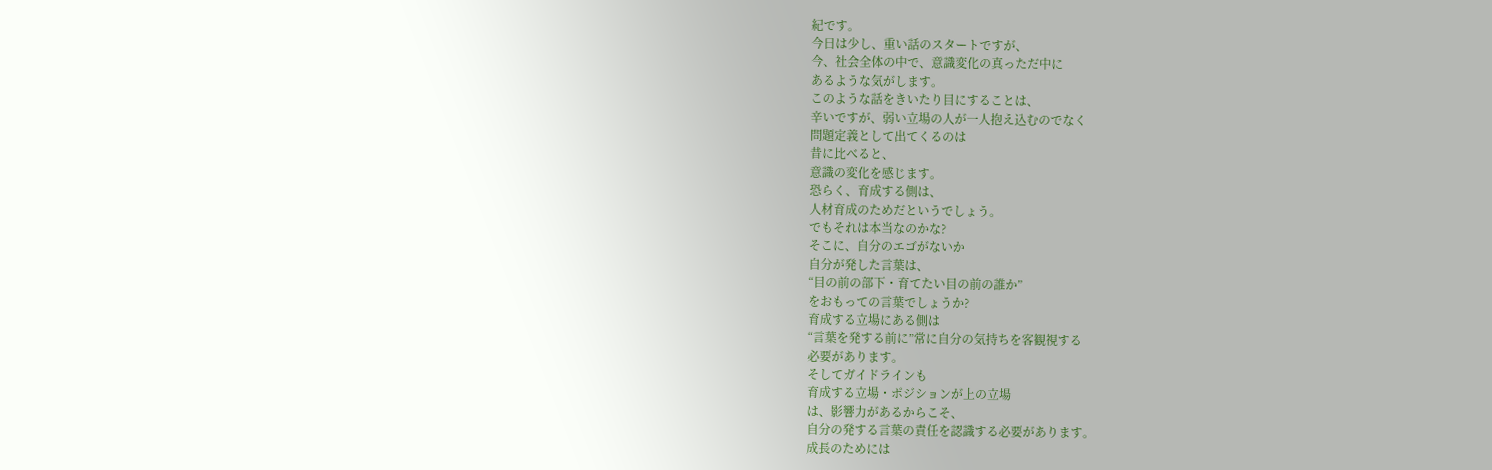紀です。
今日は少し、重い話のスタートですが、
今、社会全体の中で、意識変化の真っただ中に
あるような気がします。
このような話をきいたり目にすることは、
辛いですが、弱い立場の人が一人抱え込むのでなく
問題定義として出てくるのは
昔に比べると、
意識の変化を感じます。
恐らく、育成する側は、
人材育成のためだというでしょう。
でもそれは本当なのかな?
そこに、自分のエゴがないか
自分が発した言葉は、
“目の前の部下・育てたい目の前の誰か”
をおもっての言葉でしょうか?
育成する立場にある側は
“言葉を発する前に”常に自分の気持ちを客観視する
必要があります。
そしてガイドラインも
育成する立場・ポジションが上の立場
は、影響力があるからこそ、
自分の発する言葉の責任を認識する必要があります。
成長のためには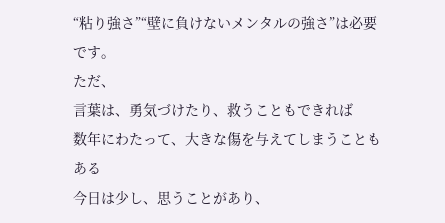“粘り強さ”“壁に負けないメンタルの強さ”は必要です。
ただ、
言葉は、勇気づけたり、救うこともできれば
数年にわたって、大きな傷を与えてしまうこともある
今日は少し、思うことがあり、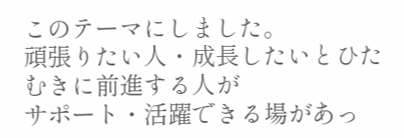このテーマにしました。
頑張りたい人・成長したいとひたむきに前進する人が
サポート・活躍できる場があっ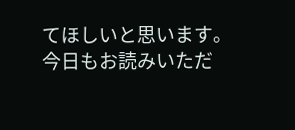てほしいと思います。
今日もお読みいただ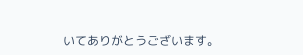いてありがとうございます。